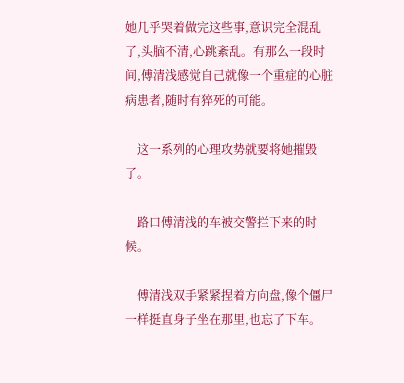她几乎哭着做完这些事,意识完全混乱了,头脑不清,心跳紊乱。有那么一段时间,傅清浅感觉自己就像一个重症的心脏病患者,随时有猝死的可能。

    这一系列的心理攻势就要将她摧毁了。

    路口傅清浅的车被交警拦下来的时候。

    傅清浅双手紧紧捏着方向盘,像个僵尸一样挺直身子坐在那里,也忘了下车。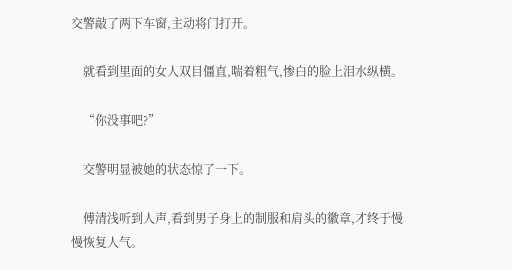交警敲了两下车窗,主动将门打开。

    就看到里面的女人双目僵直,喘着粗气,惨白的脸上泪水纵横。

    “你没事吧?”

    交警明显被她的状态惊了一下。

    傅清浅听到人声,看到男子身上的制服和肩头的徽章,才终于慢慢恢复人气。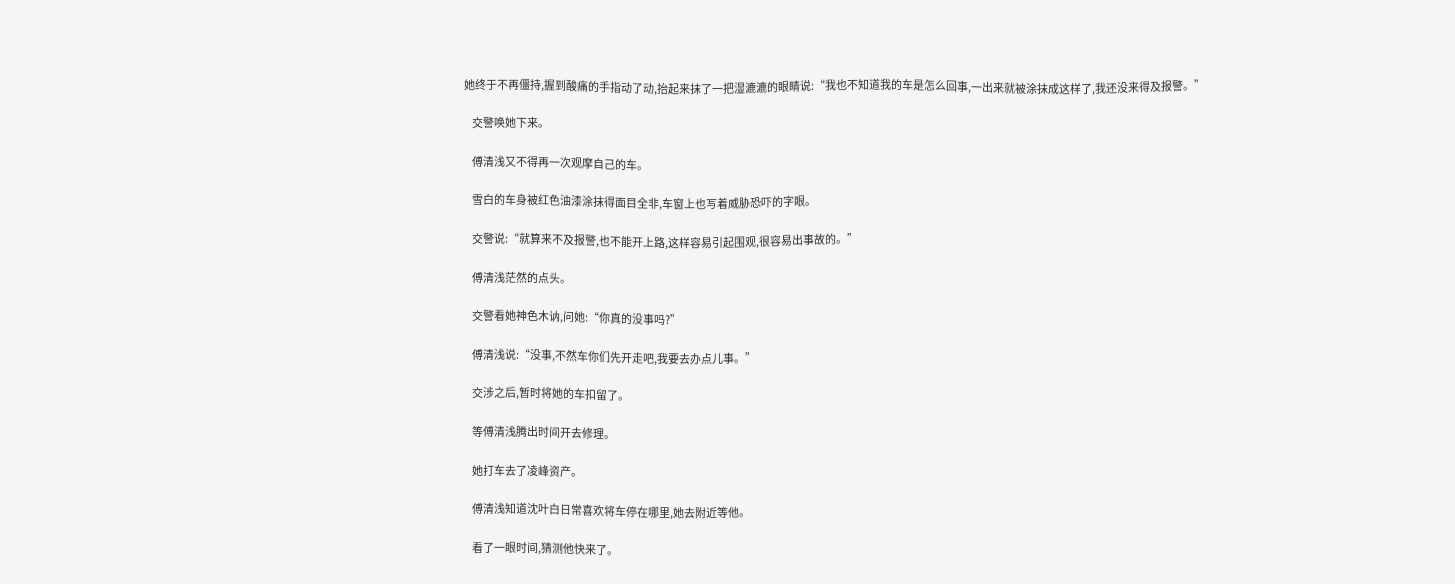她终于不再僵持,握到酸痛的手指动了动,抬起来抹了一把湿漉漉的眼睛说:“我也不知道我的车是怎么回事,一出来就被涂抹成这样了,我还没来得及报警。”

    交警唤她下来。

    傅清浅又不得再一次观摩自己的车。

    雪白的车身被红色油漆涂抹得面目全非,车窗上也写着威胁恐吓的字眼。

    交警说:“就算来不及报警,也不能开上路,这样容易引起围观,很容易出事故的。”

    傅清浅茫然的点头。

    交警看她神色木讷,问她:“你真的没事吗?”

    傅清浅说:“没事,不然车你们先开走吧,我要去办点儿事。”

    交涉之后,暂时将她的车扣留了。

    等傅清浅腾出时间开去修理。

    她打车去了凌峰资产。

    傅清浅知道沈叶白日常喜欢将车停在哪里,她去附近等他。

    看了一眼时间,猜测他快来了。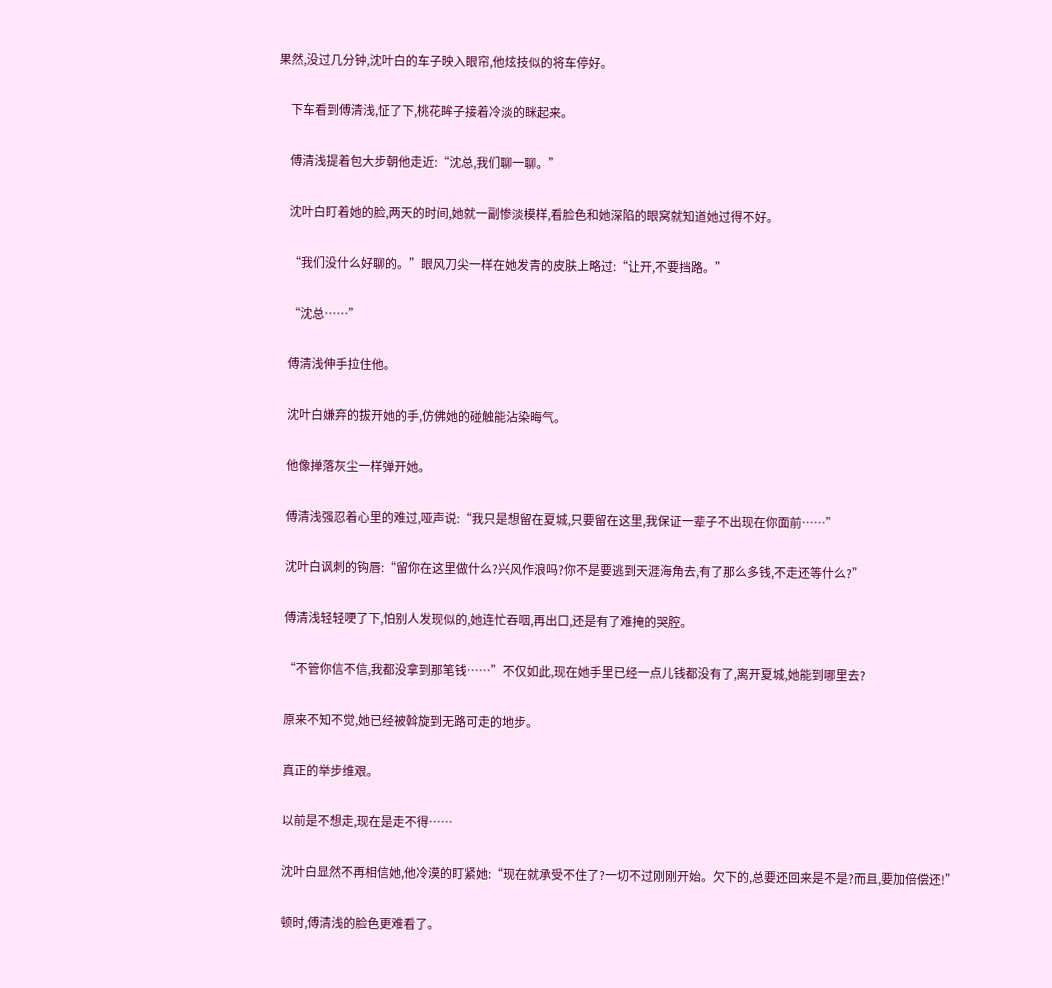果然,没过几分钟,沈叶白的车子映入眼帘,他炫技似的将车停好。

    下车看到傅清浅,怔了下,桃花眸子接着冷淡的眯起来。

    傅清浅提着包大步朝他走近:“沈总,我们聊一聊。”

    沈叶白盯着她的脸,两天的时间,她就一副惨淡模样,看脸色和她深陷的眼窝就知道她过得不好。

    “我们没什么好聊的。”眼风刀尖一样在她发青的皮肤上略过:“让开,不要挡路。”

    “沈总……”

    傅清浅伸手拉住他。

    沈叶白嫌弃的拔开她的手,仿佛她的碰触能沾染晦气。

    他像掸落灰尘一样弹开她。

    傅清浅强忍着心里的难过,哑声说:“我只是想留在夏城,只要留在这里,我保证一辈子不出现在你面前……”

    沈叶白讽刺的钩唇:“留你在这里做什么?兴风作浪吗?你不是要逃到天涯海角去,有了那么多钱,不走还等什么?”

    傅清浅轻轻哽了下,怕别人发现似的,她连忙吞咽,再出口,还是有了难掩的哭腔。

    “不管你信不信,我都没拿到那笔钱……”不仅如此,现在她手里已经一点儿钱都没有了,离开夏城,她能到哪里去?

    原来不知不觉,她已经被斡旋到无路可走的地步。

    真正的举步维艰。

    以前是不想走,现在是走不得……

    沈叶白显然不再相信她,他冷漠的盯紧她:“现在就承受不住了?一切不过刚刚开始。欠下的,总要还回来是不是?而且,要加倍偿还!”

    顿时,傅清浅的脸色更难看了。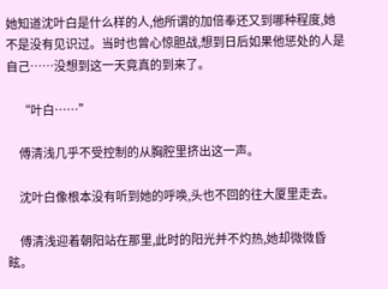她知道沈叶白是什么样的人,他所谓的加倍奉还又到哪种程度,她不是没有见识过。当时也曾心惊胆战,想到日后如果他惩处的人是自己……没想到这一天竟真的到来了。

    “叶白……”

    傅清浅几乎不受控制的从胸腔里挤出这一声。

    沈叶白像根本没有听到她的呼唤,头也不回的往大厦里走去。

    傅清浅迎着朝阳站在那里,此时的阳光并不灼热,她却微微昏眩。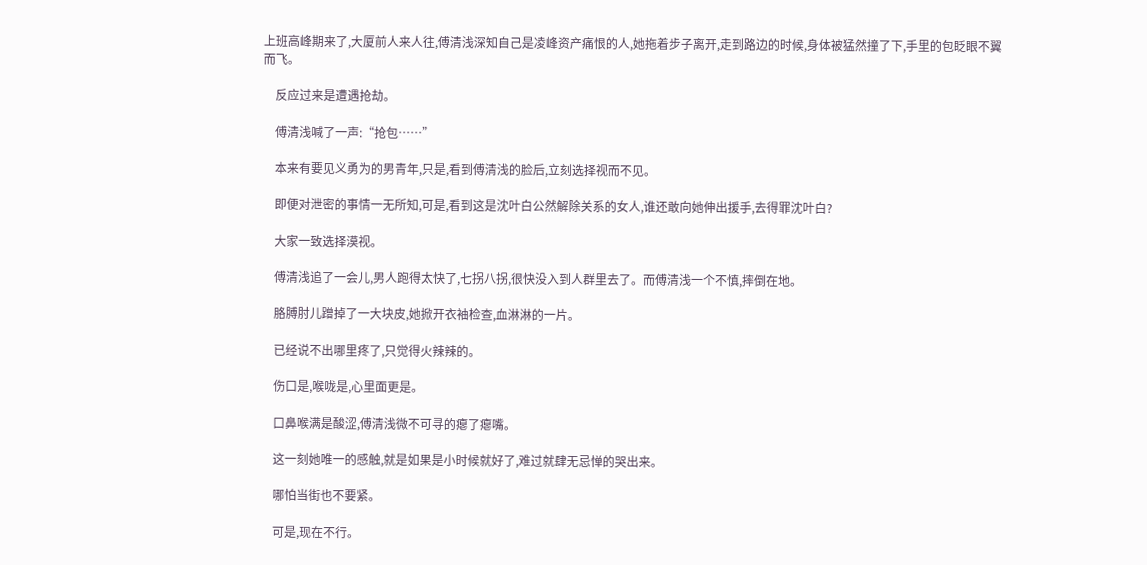上班高峰期来了,大厦前人来人往,傅清浅深知自己是凌峰资产痛恨的人,她拖着步子离开,走到路边的时候,身体被猛然撞了下,手里的包眨眼不翼而飞。

    反应过来是遭遇抢劫。

    傅清浅喊了一声:“抢包……”

    本来有要见义勇为的男青年,只是,看到傅清浅的脸后,立刻选择视而不见。

    即便对泄密的事情一无所知,可是,看到这是沈叶白公然解除关系的女人,谁还敢向她伸出援手,去得罪沈叶白?

    大家一致选择漠视。

    傅清浅追了一会儿,男人跑得太快了,七拐八拐,很快没入到人群里去了。而傅清浅一个不慎,摔倒在地。

    胳膊肘儿蹭掉了一大块皮,她掀开衣袖检查,血淋淋的一片。

    已经说不出哪里疼了,只觉得火辣辣的。

    伤口是,喉咙是,心里面更是。

    口鼻喉满是酸涩,傅清浅微不可寻的瘪了瘪嘴。

    这一刻她唯一的感触,就是如果是小时候就好了,难过就肆无忌惮的哭出来。

    哪怕当街也不要紧。

    可是,现在不行。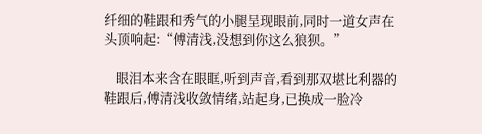纤细的鞋跟和秀气的小腿呈现眼前,同时一道女声在头顶响起:“傅清浅,没想到你这么狼狈。”

    眼泪本来含在眼眶,听到声音,看到那双堪比利器的鞋跟后,傅清浅收敛情绪,站起身,已换成一脸冷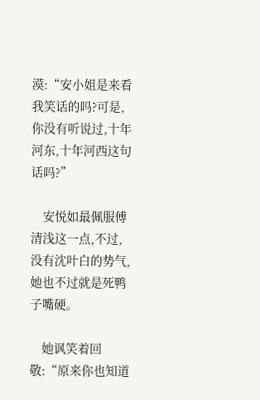漠:“安小姐是来看我笑话的吗?可是,你没有听说过,十年河东,十年河西这句话吗?”

    安悦如最佩服傅清浅这一点,不过,没有沈叶白的势气,她也不过就是死鸭子嘴硬。

    她讽笑着回敬:“原来你也知道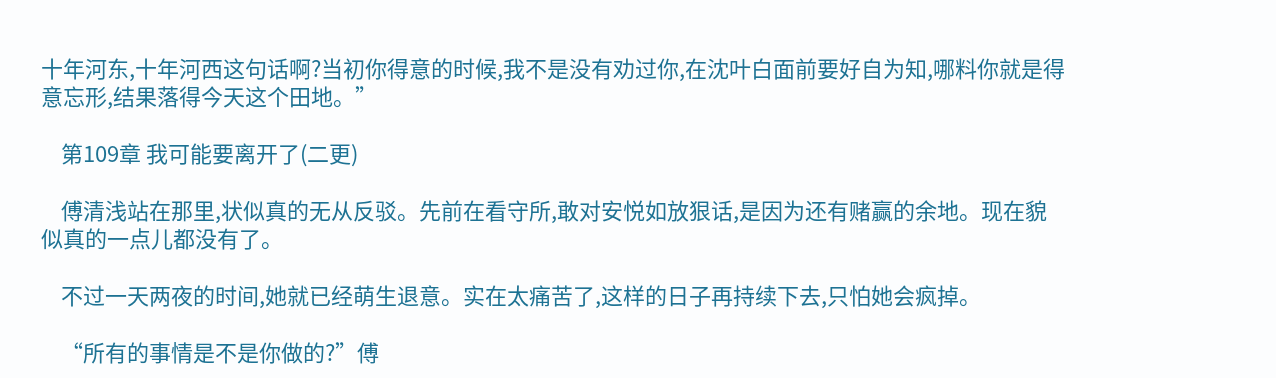十年河东,十年河西这句话啊?当初你得意的时候,我不是没有劝过你,在沈叶白面前要好自为知,哪料你就是得意忘形,结果落得今天这个田地。”

    第109章 我可能要离开了(二更)

    傅清浅站在那里,状似真的无从反驳。先前在看守所,敢对安悦如放狠话,是因为还有赌赢的余地。现在貌似真的一点儿都没有了。

    不过一天两夜的时间,她就已经萌生退意。实在太痛苦了,这样的日子再持续下去,只怕她会疯掉。

    “所有的事情是不是你做的?”傅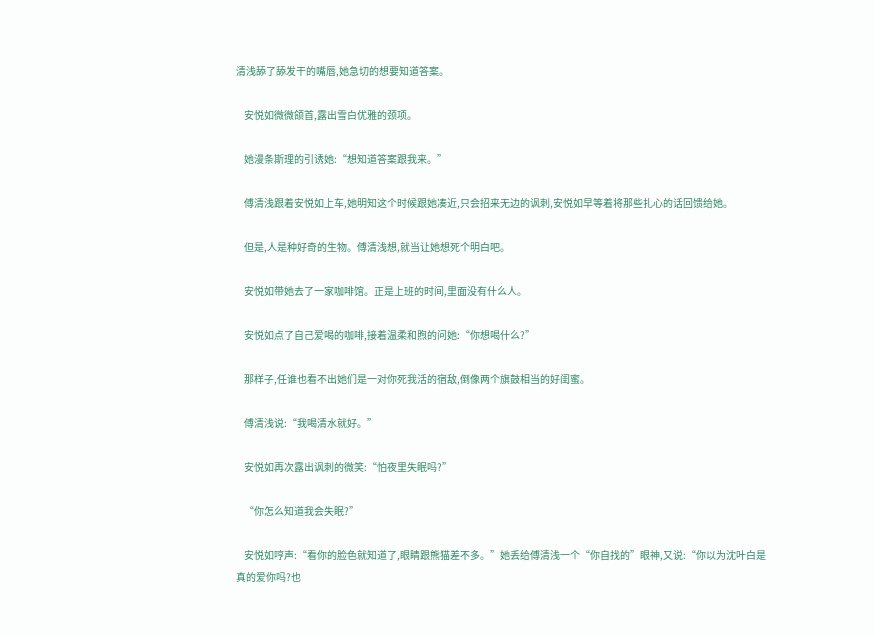清浅舔了舔发干的嘴唇,她急切的想要知道答案。

    安悦如微微颌首,露出雪白优雅的颈项。

    她漫条斯理的引诱她:“想知道答案跟我来。”

    傅清浅跟着安悦如上车,她明知这个时候跟她凑近,只会招来无边的讽刺,安悦如早等着将那些扎心的话回馈给她。

    但是,人是种好奇的生物。傅清浅想,就当让她想死个明白吧。

    安悦如带她去了一家咖啡馆。正是上班的时间,里面没有什么人。

    安悦如点了自己爱喝的咖啡,接着温柔和煦的问她:“你想喝什么?”

    那样子,任谁也看不出她们是一对你死我活的宿敌,倒像两个旗鼓相当的好闺蜜。

    傅清浅说:“我喝清水就好。”

    安悦如再次露出讽刺的微笑:“怕夜里失眠吗?”

    “你怎么知道我会失眠?”

    安悦如哼声:“看你的脸色就知道了,眼睛跟熊猫差不多。”她丢给傅清浅一个“你自找的”眼神,又说:“你以为沈叶白是真的爱你吗?也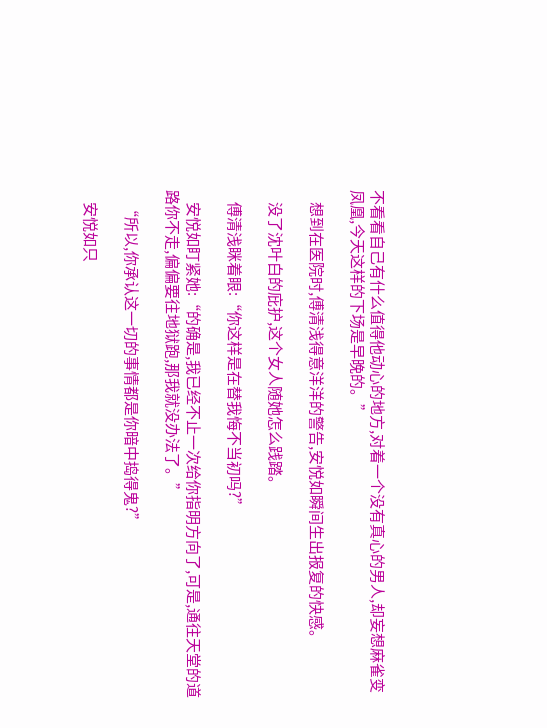不看看自己有什么值得他动心的地方,对着一个没有真心的男人,却妄想麻雀变凤凰,今天这样的下场是早晚的。”

    想到在医院时,傅清浅得意洋洋的警告,安悦如瞬间生出报复的快感。

    没了沈叶白的庇护,这个女人随她怎么践踏。

    傅清浅眯着眼:“你这样是在替我悔不当初吗?”

    安悦如盯紧她:“的确是,我已经不止一次给你指明方向了,可是,通往天堂的道路你不走,偏偏要往地狱跑,那我就没办法了。”

    “所以,你承认这一切的事情都是你暗中捣得鬼?”

    安悦如只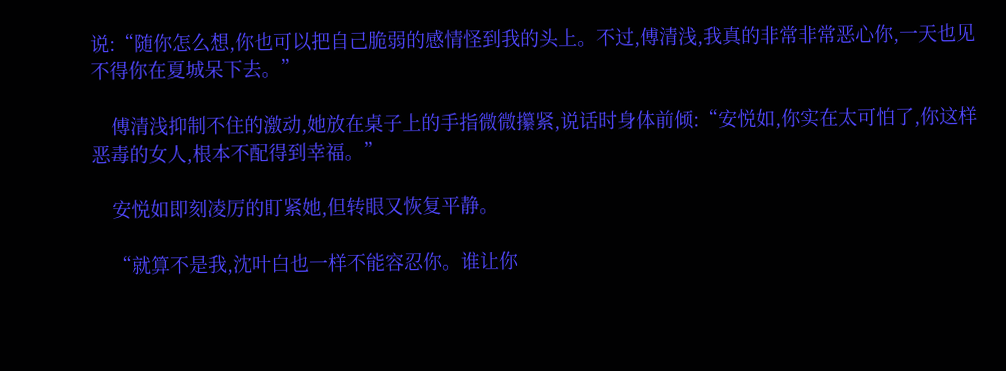说:“随你怎么想,你也可以把自己脆弱的感情怪到我的头上。不过,傅清浅,我真的非常非常恶心你,一天也见不得你在夏城呆下去。”

    傅清浅抑制不住的激动,她放在桌子上的手指微微攥紧,说话时身体前倾:“安悦如,你实在太可怕了,你这样恶毒的女人,根本不配得到幸福。”

    安悦如即刻凌厉的盯紧她,但转眼又恢复平静。

    “就算不是我,沈叶白也一样不能容忍你。谁让你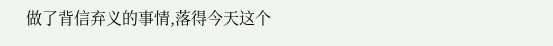做了背信弃义的事情,落得今天这个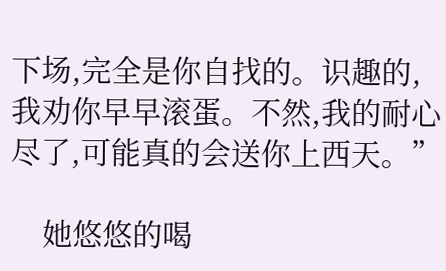下场,完全是你自找的。识趣的,我劝你早早滚蛋。不然,我的耐心尽了,可能真的会送你上西天。”

    她悠悠的喝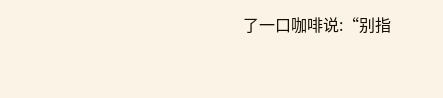了一口咖啡说:“别指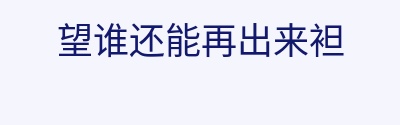望谁还能再出来袒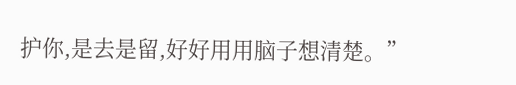护你,是去是留,好好用用脑子想清楚。”